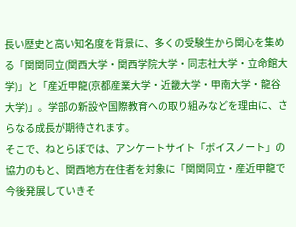長い歴史と高い知名度を背景に、多くの受験生から関心を集める「関関同立(関西大学・関西学院大学・同志社大学・立命館大学)」と「産近甲龍(京都産業大学・近畿大学・甲南大学・龍谷大学)」。学部の新設や国際教育への取り組みなどを理由に、さらなる成長が期待されます。
そこで、ねとらぼでは、アンケートサイト「ボイスノート」の協力のもと、関西地方在住者を対象に「関関同立・産近甲龍で今後発展していきそ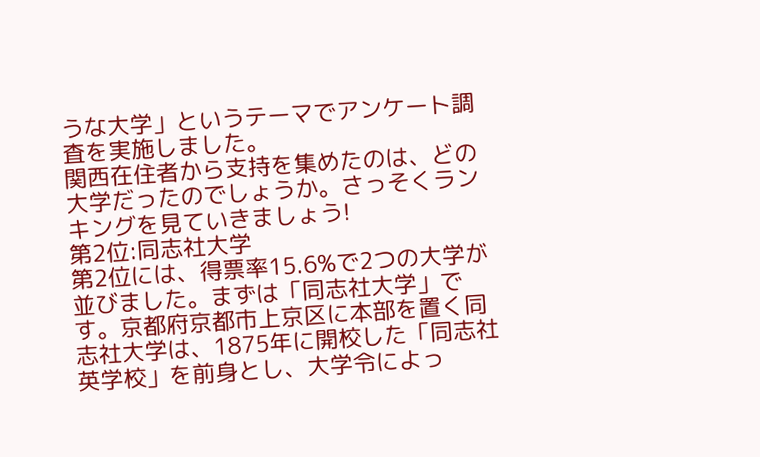うな大学」というテーマでアンケート調査を実施しました。
関西在住者から支持を集めたのは、どの大学だったのでしょうか。さっそくランキングを見ていきましょう!
第2位:同志社大学
第2位には、得票率15.6%で2つの大学が並びました。まずは「同志社大学」です。京都府京都市上京区に本部を置く同志社大学は、1875年に開校した「同志社英学校」を前身とし、大学令によっ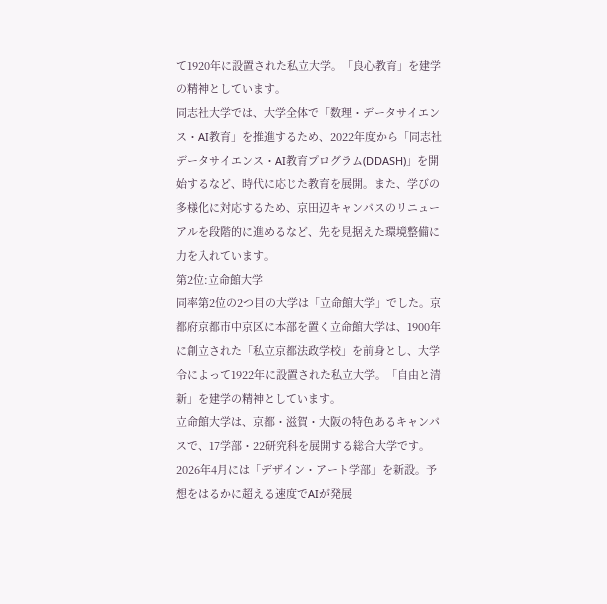て1920年に設置された私立大学。「良心教育」を建学の精神としています。
同志社大学では、大学全体で「数理・データサイエンス・AI教育」を推進するため、2022年度から「同志社データサイエンス・AI教育プログラム(DDASH)」を開始するなど、時代に応じた教育を展開。また、学びの多様化に対応するため、京田辺キャンパスのリニューアルを段階的に進めるなど、先を見据えた環境整備に力を入れています。
第2位:立命館大学
同率第2位の2つ目の大学は「立命館大学」でした。京都府京都市中京区に本部を置く立命館大学は、1900年に創立された「私立京都法政学校」を前身とし、大学令によって1922年に設置された私立大学。「自由と清新」を建学の精神としています。
立命館大学は、京都・滋賀・大阪の特色あるキャンパスで、17学部・22研究科を展開する総合大学です。2026年4月には「デザイン・アート学部」を新設。予想をはるかに超える速度でAIが発展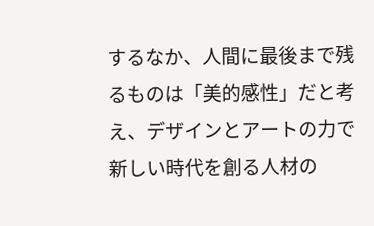するなか、人間に最後まで残るものは「美的感性」だと考え、デザインとアートの力で新しい時代を創る人材の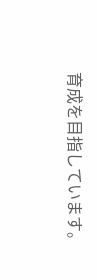育成を目指しています。